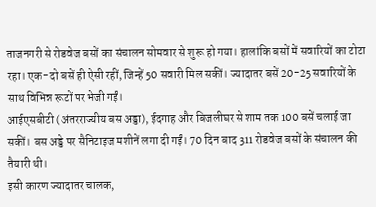ताजनगरी से रोडवेज बसों का संचालन सोमवार से शुरू हो गया। हालांकि बसों में सवारियों का टोटा रहा। एक-दो बसें ही ऐसी रहीं, जिन्हें 50 सवारी मिल सकीं। ज्यादातर बसें 20-25 सवारियों के साथ विभिन्न रूटों पर भेजी गईं।
आईएसबीटी (अंतरराज्यीय बस अड्डा), ईदगाह और बिजलीघर से शाम तक 100 बसें चलाई जा सकीं। बस अड्डे पर सैनिटाइज मशीनें लगा दी गईं। 70 दिन बाद 311 रोडवेज बसों के संचालन की तैयारी थी।
इसी कारण ज्यादातर चालक,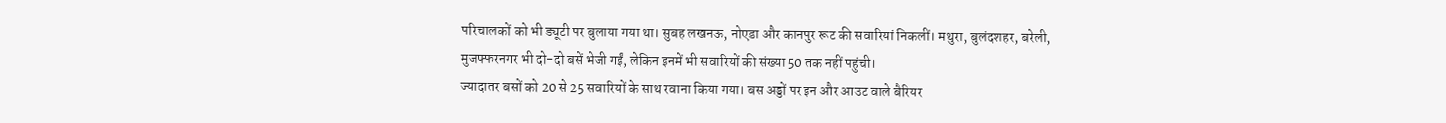परिचालकों को भी ड्यूटी पर बुलाया गया था। सुबह लखनऊ, नोएडा और कानपुर रूट की सवारियां निकलीं। मथुरा, बुलंदशहर, बरेली, मुजफ्फरनगर भी दो-दो बसें भेजी गईं, लेकिन इनमें भी सवारियों की संख्या 50 तक नहीं पहुंची।
ज्यादातर बसों को 20 से 25 सवारियों के साथ रवाना किया गया। बस अड्डों पर इन और आउट वाले बैरियर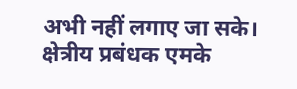अभी नहीं लगाए जा सके। क्षेत्रीय प्रबंधक एमके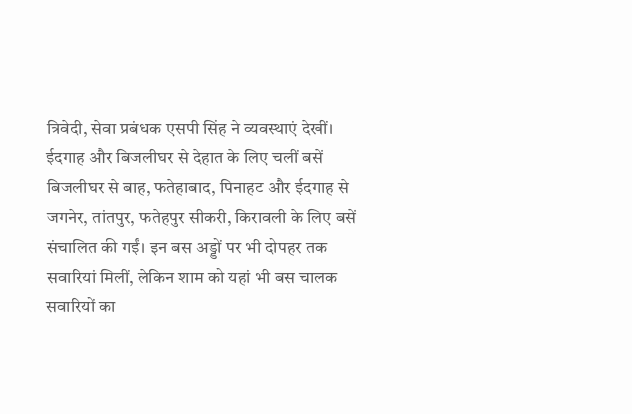त्रिवेदी, सेवा प्रबंधक एसपी सिंह ने व्यवस्थाएं देखीं।
ईदगाह और बिजलीघर से देहात के लिए चलीं बसें
बिजलीघर से बाह, फतेहाबाद, पिनाहट और ईदगाह से जगनेर, तांतपुर, फतेहपुर सीकरी, किरावली के लिए बसें संचालित की गईं। इन बस अड्डों पर भी दोपहर तक सवारियां मिलीं, लेकिन शाम को यहां भी बस चालक सवारियों का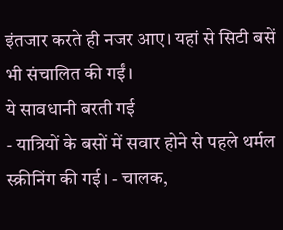इंतजार करते ही नजर आए। यहां से सिटी बसें भी संचालित की गईं।
ये सावधानी बरती गई
- यात्रियों के बसों में सवार होने से पहले थर्मल स्क्रीनिंग की गई। - चालक,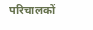परिचालकों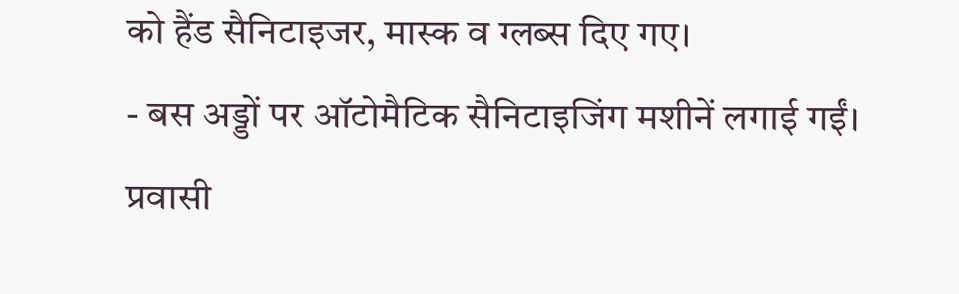को हैंड सैनिटाइजर, मास्क व ग्लब्स दिए गए।
- बस अड्डों पर ऑटोमैटिक सैनिटाइजिंग मशीनें लगाई गईं।
प्रवासी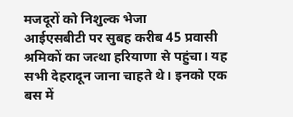मजदूरों को निशुल्क भेजा
आईएसबीटी पर सुबह करीब 45 प्रवासी श्रमिकों का जत्था हरियाणा से पहुंचा। यह सभी देहरादून जाना चाहते थे। इनको एक बस में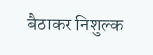बैठाकर निशुल्क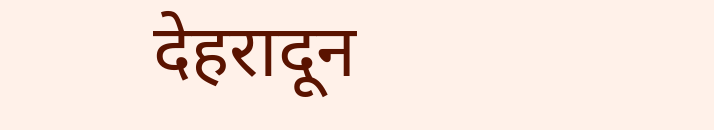देहरादून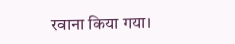रवाना किया गया।